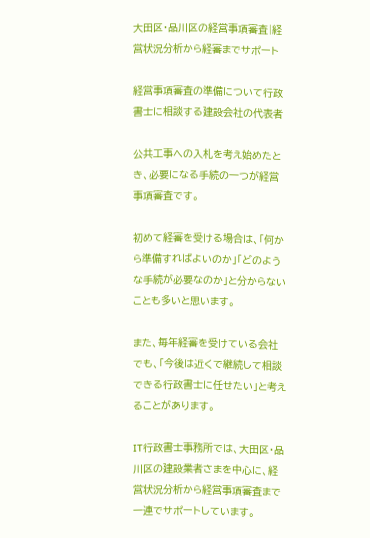大田区・品川区の経営事項審査|経営状況分析から経審までサポート

経営事項審査の準備について行政書士に相談する建設会社の代表者

公共工事への入札を考え始めたとき、必要になる手続の一つが経営事項審査です。

初めて経審を受ける場合は、「何から準備すればよいのか」「どのような手続が必要なのか」と分からないことも多いと思います。

また、毎年経審を受けている会社でも、「今後は近くで継続して相談できる行政書士に任せたい」と考えることがあります。

IT行政書士事務所では、大田区・品川区の建設業者さまを中心に、経営状況分析から経営事項審査まで一連でサポートしています。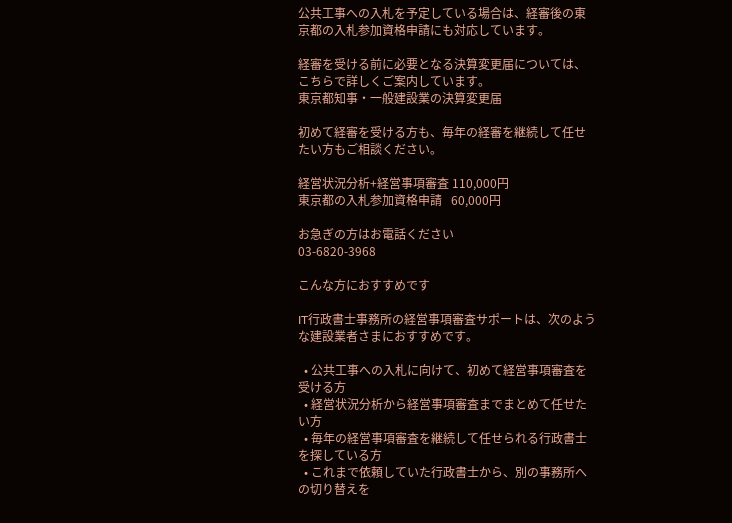公共工事への入札を予定している場合は、経審後の東京都の入札参加資格申請にも対応しています。

経審を受ける前に必要となる決算変更届については、こちらで詳しくご案内しています。
東京都知事・一般建設業の決算変更届

初めて経審を受ける方も、毎年の経審を継続して任せたい方もご相談ください。

経営状況分析+経営事項審査 110,000円
東京都の入札参加資格申請   60,000円

お急ぎの方はお電話ください
03-6820-3968

こんな方におすすめです

IT行政書士事務所の経営事項審査サポートは、次のような建設業者さまにおすすめです。

  • 公共工事への入札に向けて、初めて経営事項審査を受ける方
  • 経営状況分析から経営事項審査までまとめて任せたい方
  • 毎年の経営事項審査を継続して任せられる行政書士を探している方
  • これまで依頼していた行政書士から、別の事務所への切り替えを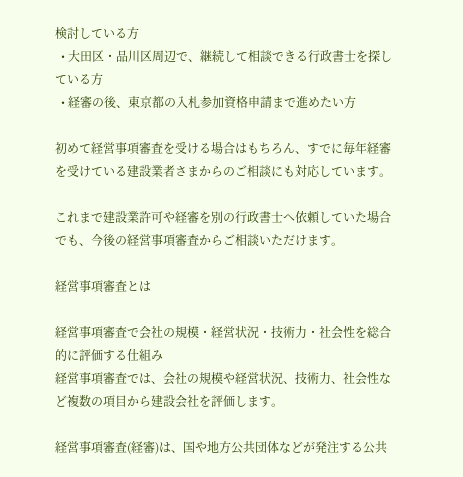検討している方
  • 大田区・品川区周辺で、継続して相談できる行政書士を探している方
  • 経審の後、東京都の入札参加資格申請まで進めたい方

初めて経営事項審査を受ける場合はもちろん、すでに毎年経審を受けている建設業者さまからのご相談にも対応しています。

これまで建設業許可や経審を別の行政書士へ依頼していた場合でも、今後の経営事項審査からご相談いただけます。

経営事項審査とは

経営事項審査で会社の規模・経営状況・技術力・社会性を総合的に評価する仕組み
経営事項審査では、会社の規模や経営状況、技術力、社会性など複数の項目から建設会社を評価します。

経営事項審査(経審)は、国や地方公共団体などが発注する公共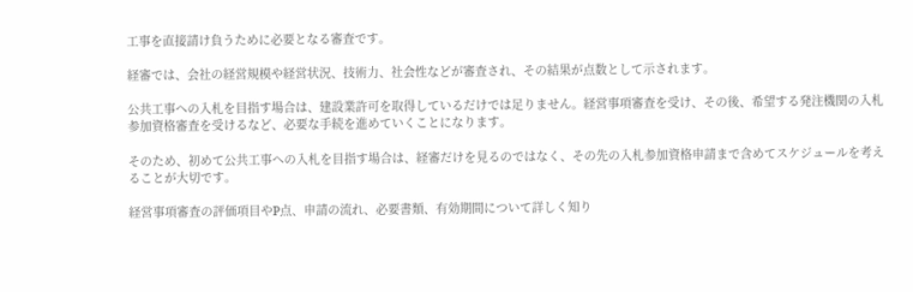工事を直接請け負うために必要となる審査です。

経審では、会社の経営規模や経営状況、技術力、社会性などが審査され、その結果が点数として示されます。

公共工事への入札を目指す場合は、建設業許可を取得しているだけでは足りません。経営事項審査を受け、その後、希望する発注機関の入札参加資格審査を受けるなど、必要な手続を進めていくことになります。

そのため、初めて公共工事への入札を目指す場合は、経審だけを見るのではなく、その先の入札参加資格申請まで含めてスケジュールを考えることが大切です。

経営事項審査の評価項目やP点、申請の流れ、必要書類、有効期間について詳しく知り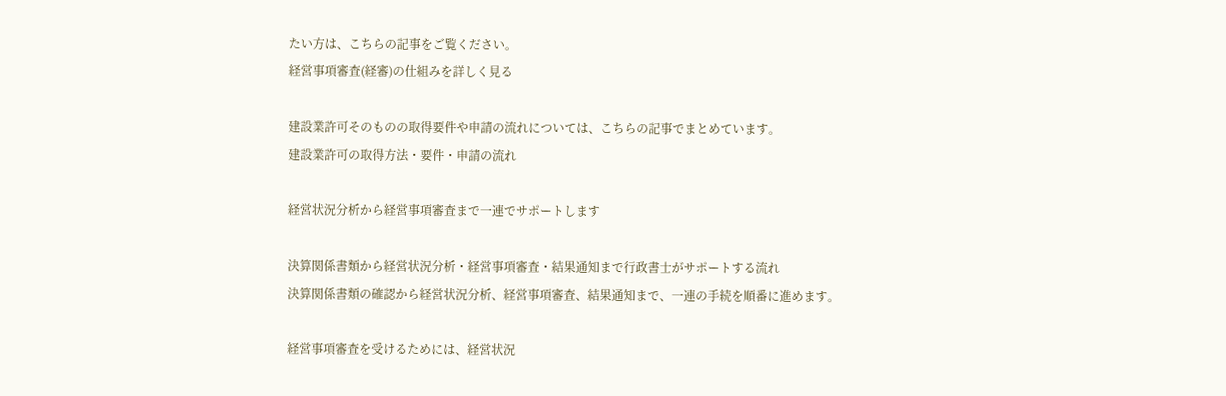たい方は、こちらの記事をご覧ください。
経営事項審査(経審)の仕組みを詳しく見る

建設業許可そのものの取得要件や申請の流れについては、こちらの記事でまとめています。
建設業許可の取得方法・要件・申請の流れ

経営状況分析から経営事項審査まで一連でサポートします

決算関係書類から経営状況分析・経営事項審査・結果通知まで行政書士がサポートする流れ
決算関係書類の確認から経営状況分析、経営事項審査、結果通知まで、一連の手続を順番に進めます。

経営事項審査を受けるためには、経営状況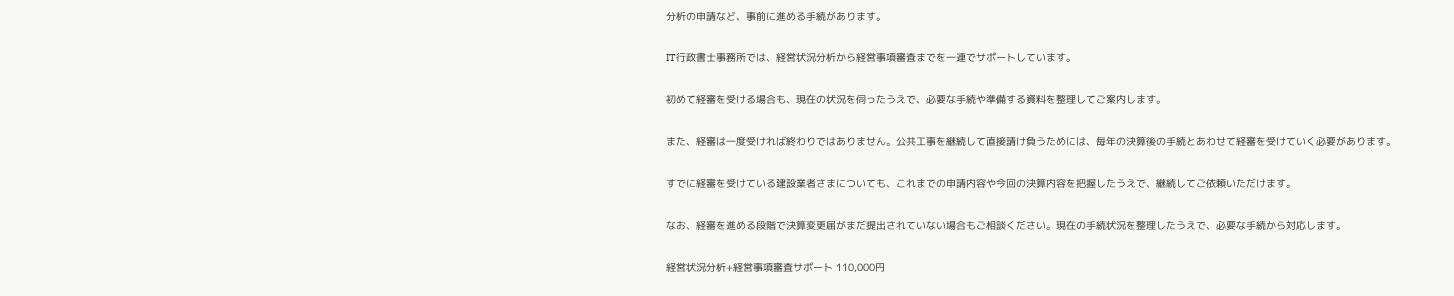分析の申請など、事前に進める手続があります。

IT行政書士事務所では、経営状況分析から経営事項審査までを一連でサポートしています。

初めて経審を受ける場合も、現在の状況を伺ったうえで、必要な手続や準備する資料を整理してご案内します。

また、経審は一度受ければ終わりではありません。公共工事を継続して直接請け負うためには、毎年の決算後の手続とあわせて経審を受けていく必要があります。

すでに経審を受けている建設業者さまについても、これまでの申請内容や今回の決算内容を把握したうえで、継続してご依頼いただけます。

なお、経審を進める段階で決算変更届がまだ提出されていない場合もご相談ください。現在の手続状況を整理したうえで、必要な手続から対応します。

経営状況分析+経営事項審査サポート 110,000円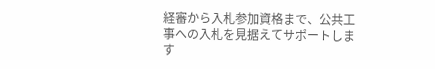経審から入札参加資格まで、公共工事への入札を見据えてサポートします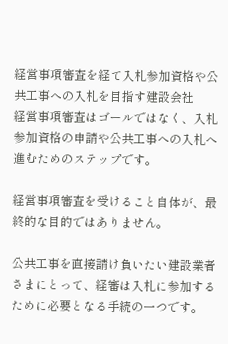経営事項審査を経て入札参加資格や公共工事への入札を目指す建設会社
経営事項審査はゴールではなく、入札参加資格の申請や公共工事への入札へ進むためのステップです。

経営事項審査を受けること自体が、最終的な目的ではありません。

公共工事を直接請け負いたい建設業者さまにとって、経審は入札に参加するために必要となる手続の一つです。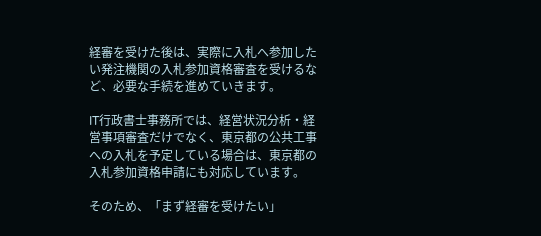経審を受けた後は、実際に入札へ参加したい発注機関の入札参加資格審査を受けるなど、必要な手続を進めていきます。

IT行政書士事務所では、経営状況分析・経営事項審査だけでなく、東京都の公共工事への入札を予定している場合は、東京都の入札参加資格申請にも対応しています。

そのため、「まず経審を受けたい」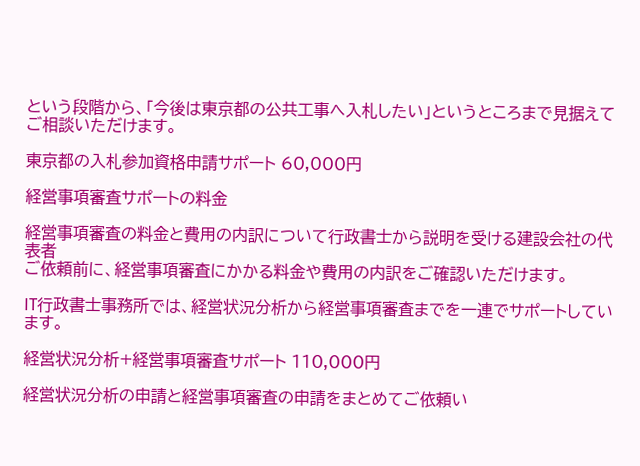という段階から、「今後は東京都の公共工事へ入札したい」というところまで見据えてご相談いただけます。

東京都の入札参加資格申請サポート 60,000円

経営事項審査サポートの料金

経営事項審査の料金と費用の内訳について行政書士から説明を受ける建設会社の代表者
ご依頼前に、経営事項審査にかかる料金や費用の内訳をご確認いただけます。

IT行政書士事務所では、経営状況分析から経営事項審査までを一連でサポートしています。

経営状況分析+経営事項審査サポート 110,000円

経営状況分析の申請と経営事項審査の申請をまとめてご依頼い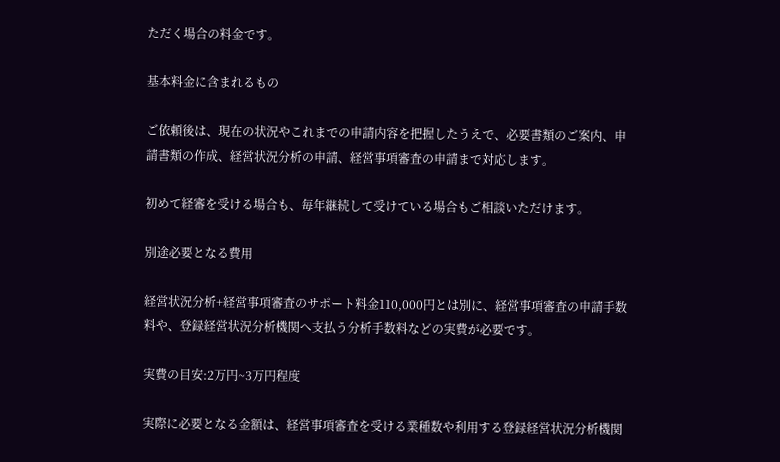ただく場合の料金です。

基本料金に含まれるもの

ご依頼後は、現在の状況やこれまでの申請内容を把握したうえで、必要書類のご案内、申請書類の作成、経営状況分析の申請、経営事項審査の申請まで対応します。

初めて経審を受ける場合も、毎年継続して受けている場合もご相談いただけます。

別途必要となる費用

経営状況分析+経営事項審査のサポート料金110,000円とは別に、経営事項審査の申請手数料や、登録経営状況分析機関へ支払う分析手数料などの実費が必要です。

実費の目安:2万円~3万円程度

実際に必要となる金額は、経営事項審査を受ける業種数や利用する登録経営状況分析機関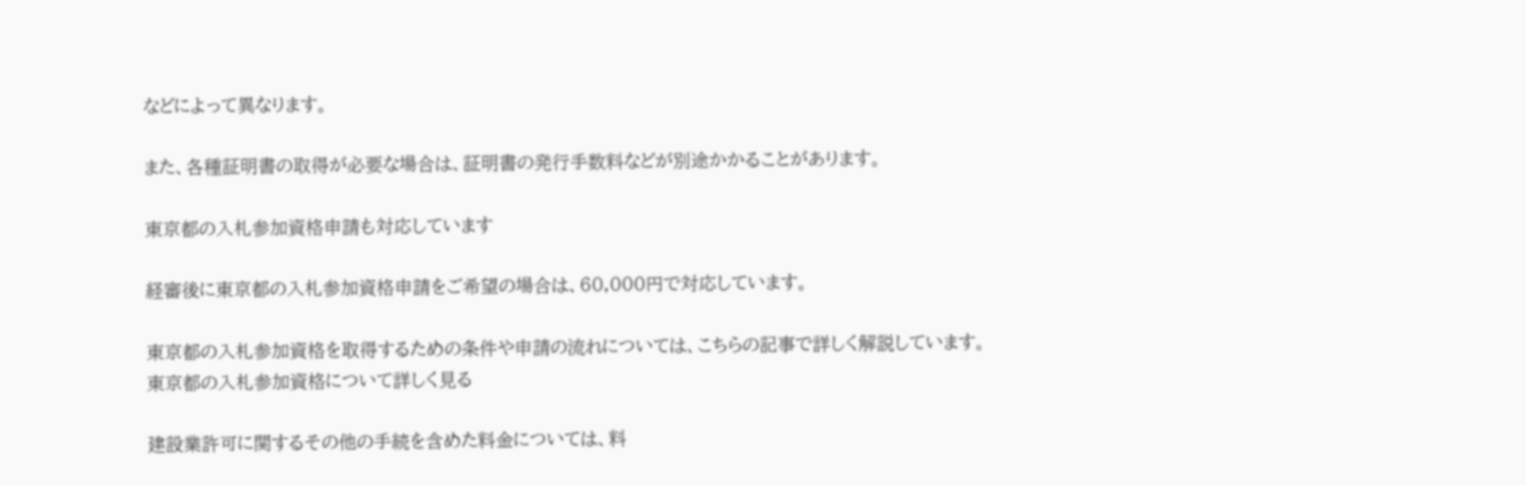などによって異なります。

また、各種証明書の取得が必要な場合は、証明書の発行手数料などが別途かかることがあります。

東京都の入札参加資格申請も対応しています

経審後に東京都の入札参加資格申請をご希望の場合は、60,000円で対応しています。

東京都の入札参加資格を取得するための条件や申請の流れについては、こちらの記事で詳しく解説しています。
東京都の入札参加資格について詳しく見る

建設業許可に関するその他の手続を含めた料金については、料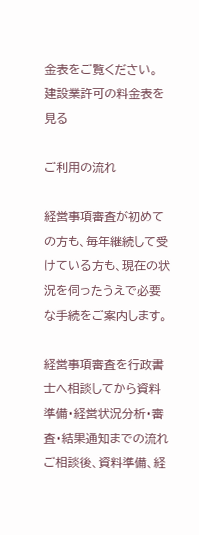金表をご覧ください。
建設業許可の料金表を見る

ご利用の流れ

経営事項審査が初めての方も、毎年継続して受けている方も、現在の状況を伺ったうえで必要な手続をご案内します。

経営事項審査を行政書士へ相談してから資料準備・経営状況分析・審査・結果通知までの流れ
ご相談後、資料準備、経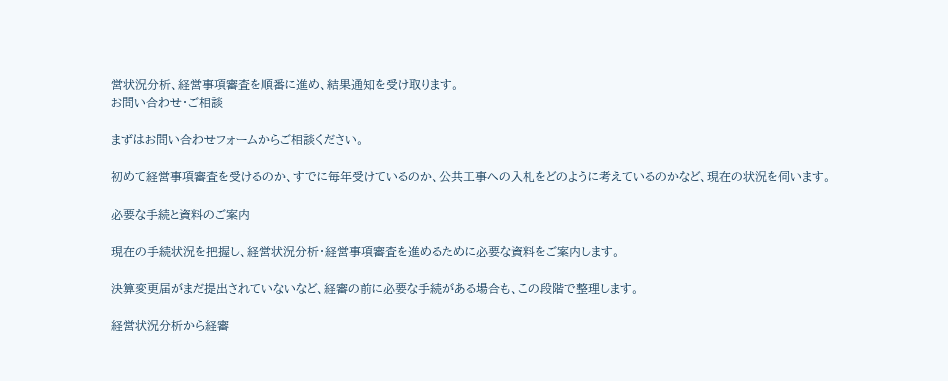営状況分析、経営事項審査を順番に進め、結果通知を受け取ります。
お問い合わせ・ご相談

まずはお問い合わせフォームからご相談ください。

初めて経営事項審査を受けるのか、すでに毎年受けているのか、公共工事への入札をどのように考えているのかなど、現在の状況を伺います。

必要な手続と資料のご案内

現在の手続状況を把握し、経営状況分析・経営事項審査を進めるために必要な資料をご案内します。

決算変更届がまだ提出されていないなど、経審の前に必要な手続がある場合も、この段階で整理します。

経営状況分析から経審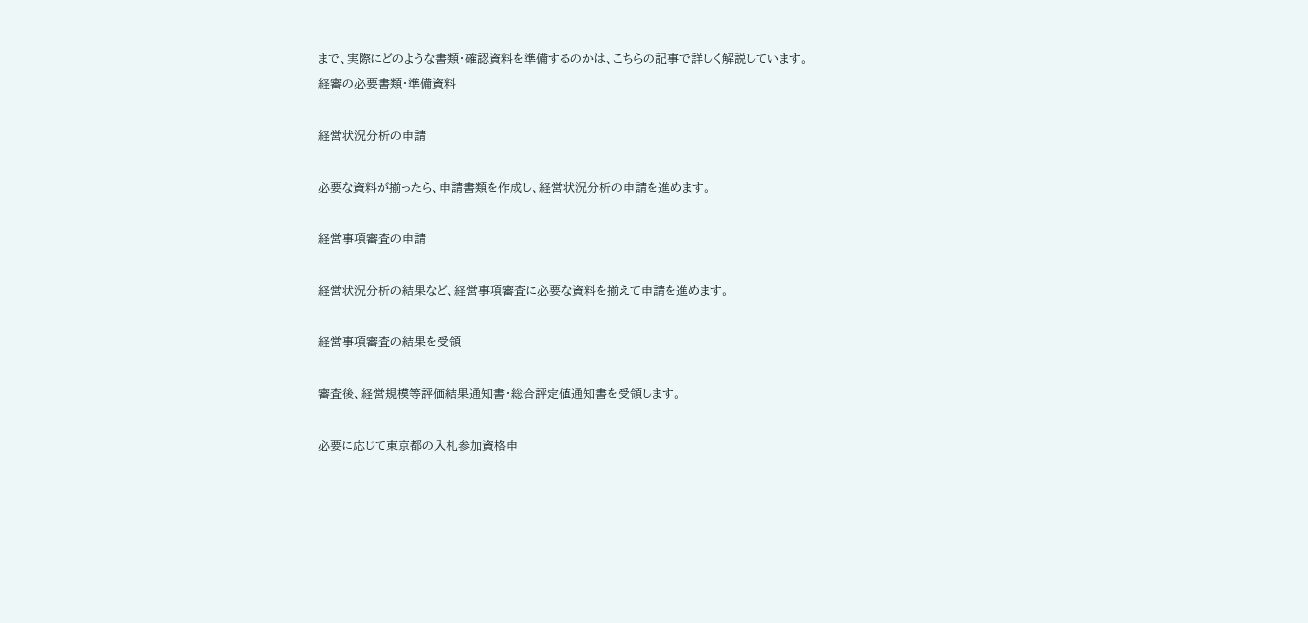まで、実際にどのような書類・確認資料を準備するのかは、こちらの記事で詳しく解説しています。
経審の必要書類・準備資料

経営状況分析の申請

必要な資料が揃ったら、申請書類を作成し、経営状況分析の申請を進めます。

経営事項審査の申請

経営状況分析の結果など、経営事項審査に必要な資料を揃えて申請を進めます。

経営事項審査の結果を受領

審査後、経営規模等評価結果通知書・総合評定値通知書を受領します。

必要に応じて東京都の入札参加資格申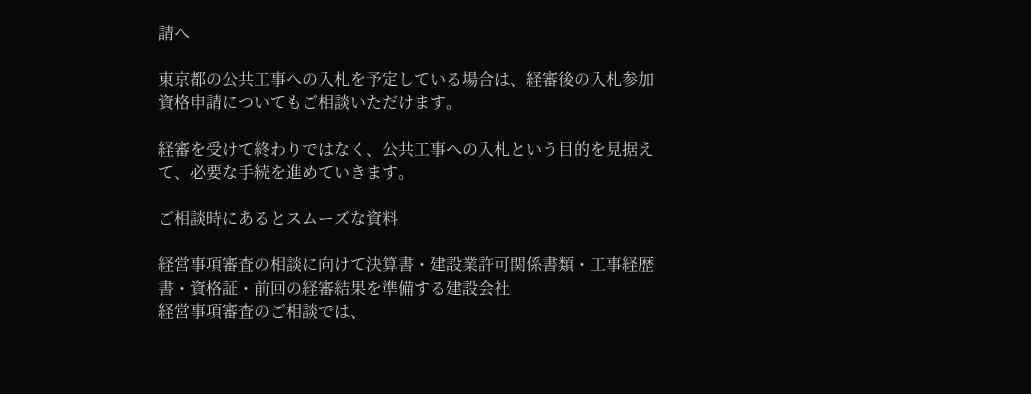請へ

東京都の公共工事への入札を予定している場合は、経審後の入札参加資格申請についてもご相談いただけます。

経審を受けて終わりではなく、公共工事への入札という目的を見据えて、必要な手続を進めていきます。

ご相談時にあるとスムーズな資料

経営事項審査の相談に向けて決算書・建設業許可関係書類・工事経歴書・資格証・前回の経審結果を準備する建設会社
経営事項審査のご相談では、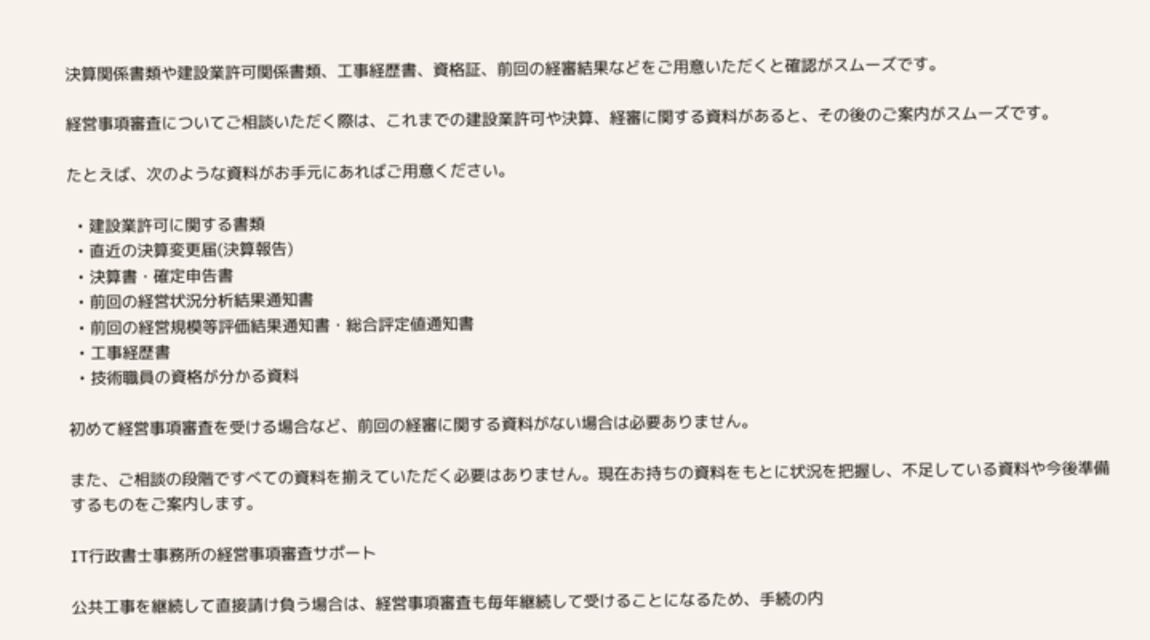決算関係書類や建設業許可関係書類、工事経歴書、資格証、前回の経審結果などをご用意いただくと確認がスムーズです。

経営事項審査についてご相談いただく際は、これまでの建設業許可や決算、経審に関する資料があると、その後のご案内がスムーズです。

たとえば、次のような資料がお手元にあればご用意ください。

  • 建設業許可に関する書類
  • 直近の決算変更届(決算報告)
  • 決算書・確定申告書
  • 前回の経営状況分析結果通知書
  • 前回の経営規模等評価結果通知書・総合評定値通知書
  • 工事経歴書
  • 技術職員の資格が分かる資料

初めて経営事項審査を受ける場合など、前回の経審に関する資料がない場合は必要ありません。

また、ご相談の段階ですべての資料を揃えていただく必要はありません。現在お持ちの資料をもとに状況を把握し、不足している資料や今後準備するものをご案内します。

IT行政書士事務所の経営事項審査サポート

公共工事を継続して直接請け負う場合は、経営事項審査も毎年継続して受けることになるため、手続の内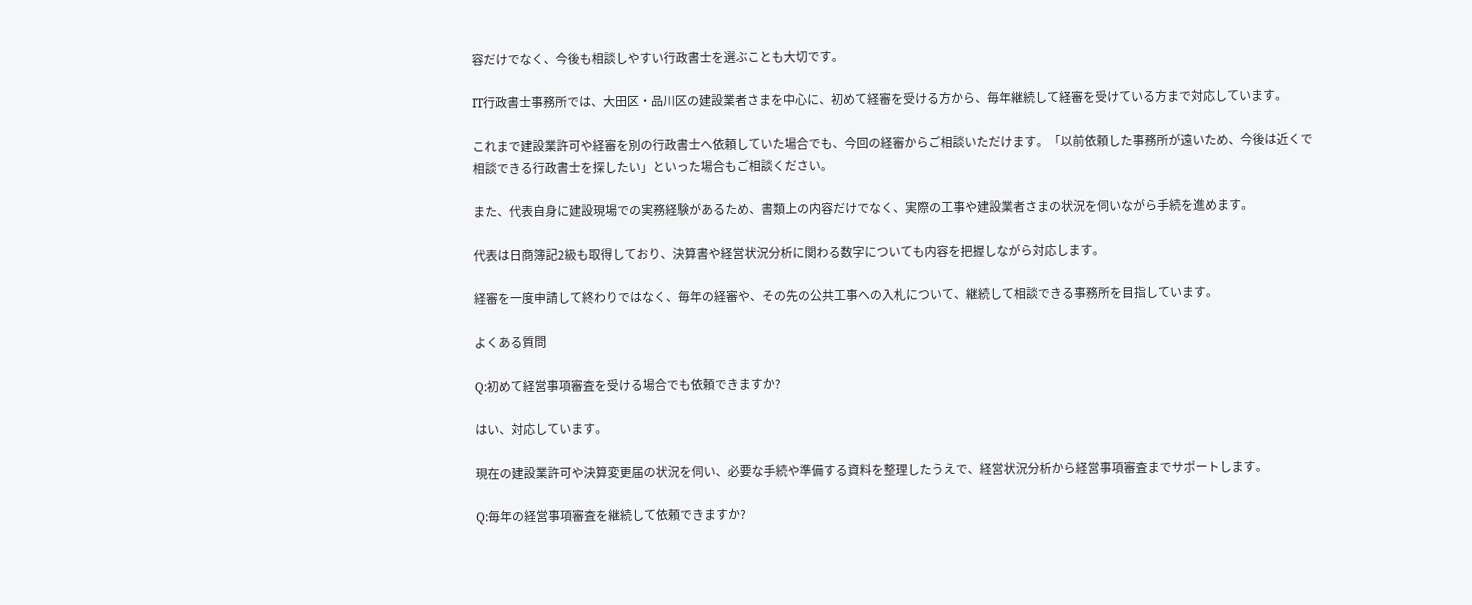容だけでなく、今後も相談しやすい行政書士を選ぶことも大切です。

IT行政書士事務所では、大田区・品川区の建設業者さまを中心に、初めて経審を受ける方から、毎年継続して経審を受けている方まで対応しています。

これまで建設業許可や経審を別の行政書士へ依頼していた場合でも、今回の経審からご相談いただけます。「以前依頼した事務所が遠いため、今後は近くで相談できる行政書士を探したい」といった場合もご相談ください。

また、代表自身に建設現場での実務経験があるため、書類上の内容だけでなく、実際の工事や建設業者さまの状況を伺いながら手続を進めます。

代表は日商簿記2級も取得しており、決算書や経営状況分析に関わる数字についても内容を把握しながら対応します。

経審を一度申請して終わりではなく、毎年の経審や、その先の公共工事への入札について、継続して相談できる事務所を目指しています。

よくある質問

Q:初めて経営事項審査を受ける場合でも依頼できますか?

はい、対応しています。

現在の建設業許可や決算変更届の状況を伺い、必要な手続や準備する資料を整理したうえで、経営状況分析から経営事項審査までサポートします。

Q:毎年の経営事項審査を継続して依頼できますか?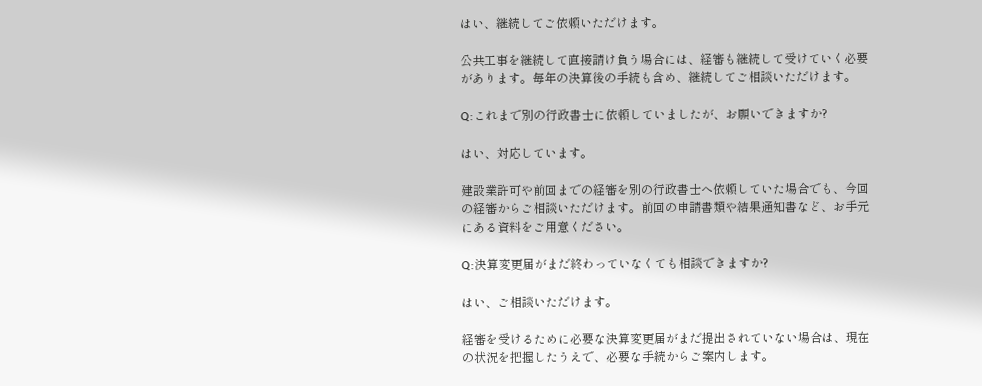はい、継続してご依頼いただけます。

公共工事を継続して直接請け負う場合には、経審も継続して受けていく必要があります。毎年の決算後の手続も含め、継続してご相談いただけます。

Q:これまで別の行政書士に依頼していましたが、お願いできますか?

はい、対応しています。

建設業許可や前回までの経審を別の行政書士へ依頼していた場合でも、今回の経審からご相談いただけます。前回の申請書類や結果通知書など、お手元にある資料をご用意ください。

Q:決算変更届がまだ終わっていなくても相談できますか?

はい、ご相談いただけます。

経審を受けるために必要な決算変更届がまだ提出されていない場合は、現在の状況を把握したうえで、必要な手続からご案内します。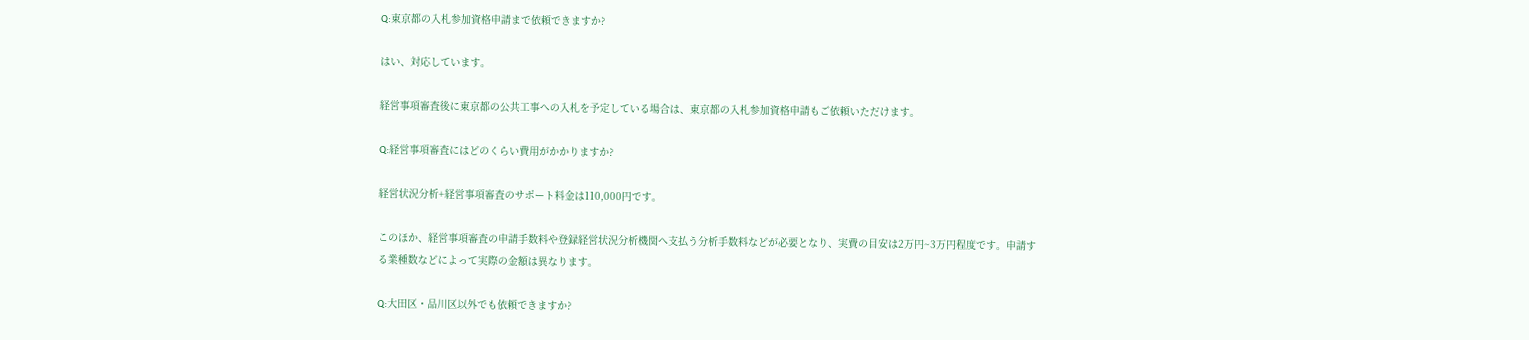Q:東京都の入札参加資格申請まで依頼できますか?

はい、対応しています。

経営事項審査後に東京都の公共工事への入札を予定している場合は、東京都の入札参加資格申請もご依頼いただけます。

Q:経営事項審査にはどのくらい費用がかかりますか?

経営状況分析+経営事項審査のサポート料金は110,000円です。

このほか、経営事項審査の申請手数料や登録経営状況分析機関へ支払う分析手数料などが必要となり、実費の目安は2万円~3万円程度です。申請する業種数などによって実際の金額は異なります。

Q:大田区・品川区以外でも依頼できますか?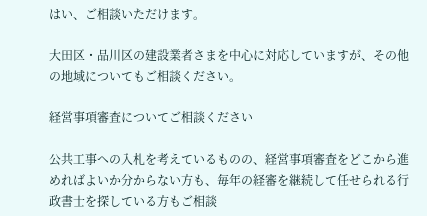はい、ご相談いただけます。

大田区・品川区の建設業者さまを中心に対応していますが、その他の地域についてもご相談ください。

経営事項審査についてご相談ください

公共工事への入札を考えているものの、経営事項審査をどこから進めればよいか分からない方も、毎年の経審を継続して任せられる行政書士を探している方もご相談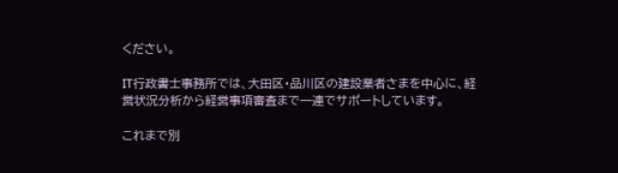ください。

IT行政書士事務所では、大田区・品川区の建設業者さまを中心に、経営状況分析から経営事項審査まで一連でサポートしています。

これまで別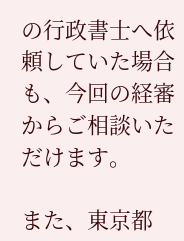の行政書士へ依頼していた場合も、今回の経審からご相談いただけます。

また、東京都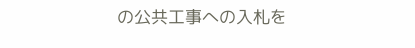の公共工事への入札を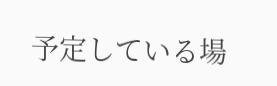予定している場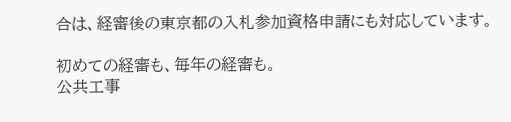合は、経審後の東京都の入札参加資格申請にも対応しています。

初めての経審も、毎年の経審も。
公共工事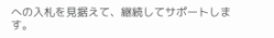への入札を見据えて、継続してサポートします。